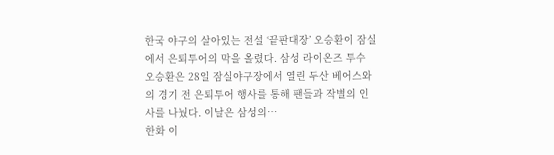한국 야구의 살아있는 전설 ‘끝판대장’ 오승환이 잠실에서 은퇴투어의 막을 올렸다. 삼성 라이온즈 투수 오승환은 28일 잠실야구장에서 열린 두산 베어스와의 경기 전 은퇴투어 행사를 통해 팬들과 작별의 인사를 나눴다. 이날은 삼성의…
한화 이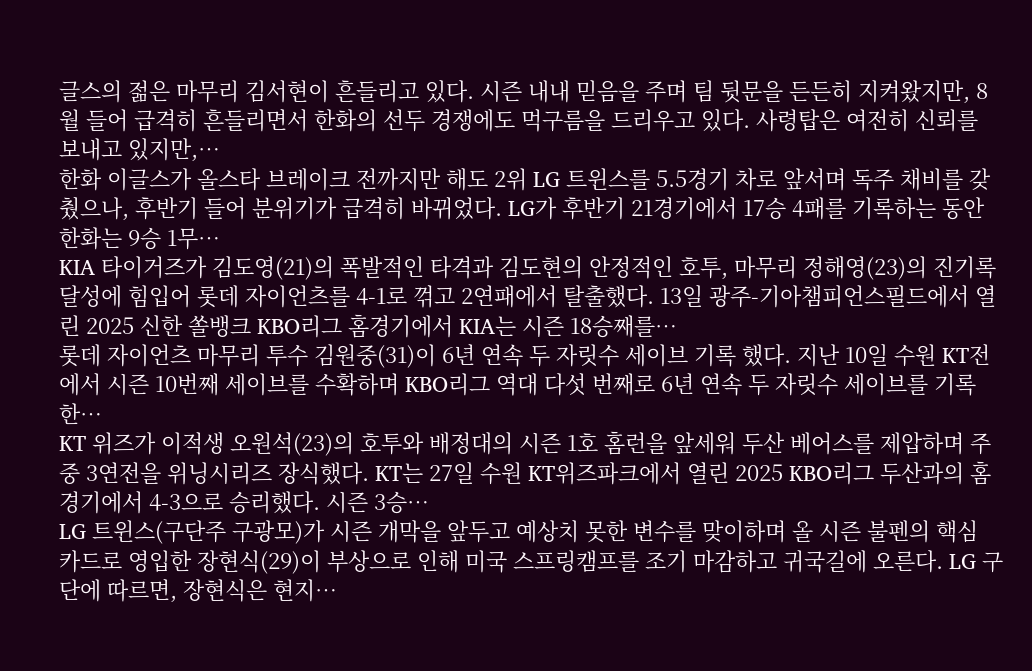글스의 젊은 마무리 김서현이 흔들리고 있다. 시즌 내내 믿음을 주며 팀 뒷문을 든든히 지켜왔지만, 8월 들어 급격히 흔들리면서 한화의 선두 경쟁에도 먹구름을 드리우고 있다. 사령탑은 여전히 신뢰를 보내고 있지만,…
한화 이글스가 올스타 브레이크 전까지만 해도 2위 LG 트윈스를 5.5경기 차로 앞서며 독주 채비를 갖췄으나, 후반기 들어 분위기가 급격히 바뀌었다. LG가 후반기 21경기에서 17승 4패를 기록하는 동안 한화는 9승 1무…
KIA 타이거즈가 김도영(21)의 폭발적인 타격과 김도현의 안정적인 호투, 마무리 정해영(23)의 진기록 달성에 힘입어 롯데 자이언츠를 4-1로 꺾고 2연패에서 탈출했다. 13일 광주-기아챔피언스필드에서 열린 2025 신한 쏠뱅크 KBO리그 홈경기에서 KIA는 시즌 18승째를…
롯데 자이언츠 마무리 투수 김원중(31)이 6년 연속 두 자릿수 세이브 기록 했다. 지난 10일 수원 KT전에서 시즌 10번째 세이브를 수확하며 KBO리그 역대 다섯 번째로 6년 연속 두 자릿수 세이브를 기록한…
KT 위즈가 이적생 오원석(23)의 호투와 배정대의 시즌 1호 홈런을 앞세워 두산 베어스를 제압하며 주중 3연전을 위닝시리즈 장식했다. KT는 27일 수원 KT위즈파크에서 열린 2025 KBO리그 두산과의 홈경기에서 4-3으로 승리했다. 시즌 3승…
LG 트윈스(구단주 구광모)가 시즌 개막을 앞두고 예상치 못한 변수를 맞이하며 올 시즌 불펜의 핵심 카드로 영입한 장현식(29)이 부상으로 인해 미국 스프링캠프를 조기 마감하고 귀국길에 오른다. LG 구단에 따르면, 장현식은 현지…